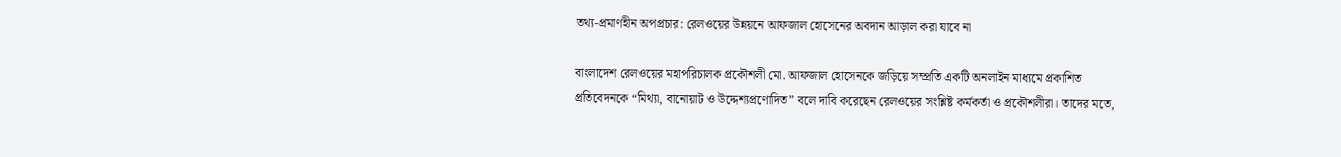তথ্য-প্রমাণহীন অপপ্রচার: রেলওয়ের উন্নয়নে আফজাল হোসেনের অবদান আড়াল করা যাবে না

বাংলাদেশ রেলওয়ের মহাপরিচালক প্রকৌশলী মো. আফজাল হোসেনকে জড়িয়ে সম্প্রতি একটি অনলাইন মাধ্যমে প্রকাশিত প্রতিবেদনকে “মিথ্যা, বানোয়াট ও উদ্দেশ্যপ্রণোদিত” বলে দাবি করেছেন রেলওয়ের সংশ্লিষ্ট কর্মকর্তা ও প্রকৌশলীরা। তাদের মতে,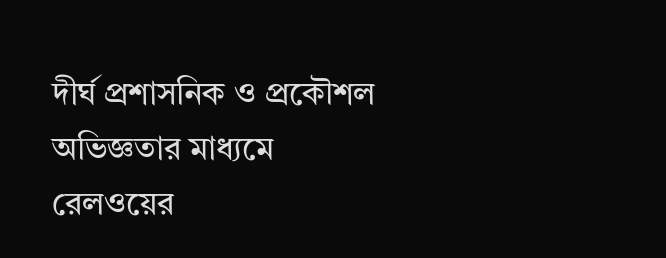দীর্ঘ প্রশাসনিক ও প্রকৌশল অভিজ্ঞতার মাধ্যমে রেলওয়ের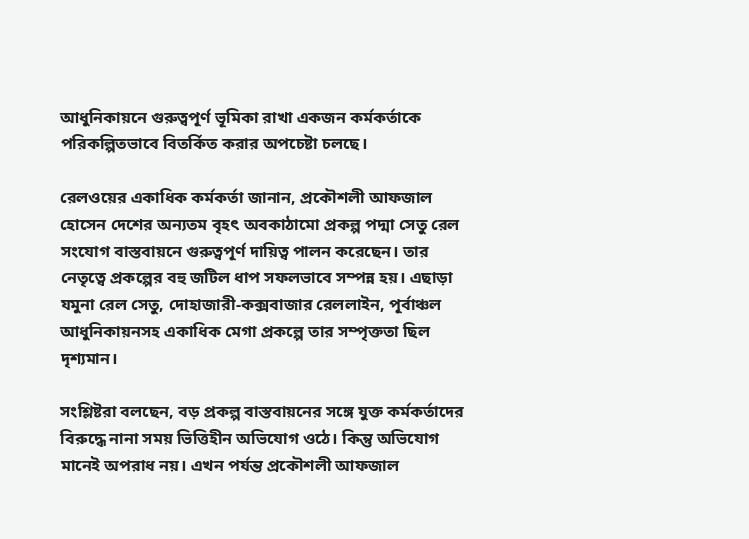আধুনিকায়নে গুরুত্বপূর্ণ ভূমিকা রাখা একজন কর্মকর্তাকে পরিকল্পিতভাবে বিতর্কিত করার অপচেষ্টা চলছে।

রেলওয়ের একাধিক কর্মকর্তা জানান, প্রকৌশলী আফজাল হোসেন দেশের অন্যতম বৃহৎ অবকাঠামো প্রকল্প পদ্মা সেতু রেল সংযোগ বাস্তবায়নে গুরুত্বপূর্ণ দায়িত্ব পালন করেছেন। তার নেতৃত্বে প্রকল্পের বহু জটিল ধাপ সফলভাবে সম্পন্ন হয়। এছাড়া যমুনা রেল সেতু, দোহাজারী-কক্সবাজার রেললাইন, পূর্বাঞ্চল আধুনিকায়নসহ একাধিক মেগা প্রকল্পে তার সম্পৃক্ততা ছিল দৃশ্যমান।

সংশ্লিষ্টরা বলছেন, বড় প্রকল্প বাস্তবায়নের সঙ্গে যুক্ত কর্মকর্তাদের বিরুদ্ধে নানা সময় ভিত্তিহীন অভিযোগ ওঠে। কিন্তু অভিযোগ মানেই অপরাধ নয়। এখন পর্যন্ত প্রকৌশলী আফজাল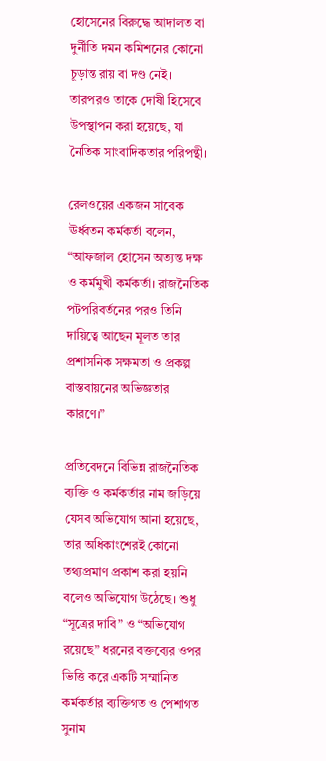হোসেনের বিরুদ্ধে আদালত বা দুর্নীতি দমন কমিশনের কোনো চূড়ান্ত রায় বা দণ্ড নেই। তারপরও তাকে দোষী হিসেবে উপস্থাপন করা হয়েছে, যা নৈতিক সাংবাদিকতার পরিপন্থী।

রেলওয়ের একজন সাবেক ঊর্ধ্বতন কর্মকর্তা বলেন, “আফজাল হোসেন অত্যন্ত দক্ষ ও কর্মমুখী কর্মকর্তা। রাজনৈতিক পটপরিবর্তনের পরও তিনি দায়িত্বে আছেন মূলত তার প্রশাসনিক সক্ষমতা ও প্রকল্প বাস্তবায়নের অভিজ্ঞতার কারণে।”

প্রতিবেদনে বিভিন্ন রাজনৈতিক ব্যক্তি ও কর্মকর্তার নাম জড়িয়ে যেসব অভিযোগ আনা হয়েছে, তার অধিকাংশেরই কোনো তথ্যপ্রমাণ প্রকাশ করা হয়নি বলেও অভিযোগ উঠেছে। শুধু “সূত্রের দাবি” ও “অভিযোগ রয়েছে” ধরনের বক্তব্যের ওপর ভিত্তি করে একটি সম্মানিত কর্মকর্তার ব্যক্তিগত ও পেশাগত সুনাম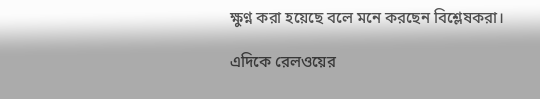ক্ষুণ্ন করা হয়েছে বলে মনে করছেন বিশ্লেষকরা।

এদিকে রেলওয়ের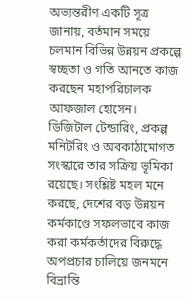অভ্যন্তরীণ একটি সূত্র জানায়, বর্তমান সময়ে চলমান বিভিন্ন উন্নয়ন প্রকল্পে স্বচ্ছতা ও গতি আনতে কাজ করছেন মহাপরিচালক আফজাল হোসেন। ডিজিটাল টেন্ডারিং, প্রকল্প মনিটরিং ও অবকাঠামোগত সংস্কারে তার সক্রিয় ভূমিকা রয়েছে। সংশ্লিষ্ট মহল মনে করছে, দেশের বড় উন্নয়ন কর্মকাণ্ডে সফলভাবে কাজ করা কর্মকর্তাদের বিরুদ্ধে অপপ্রচার চালিয়ে জনমনে বিভ্রান্তি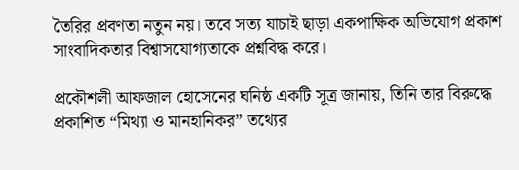তৈরির প্রবণতা নতুন নয়। তবে সত্য যাচাই ছাড়া একপাক্ষিক অভিযোগ প্রকাশ সাংবাদিকতার বিশ্বাসযোগ্যতাকে প্রশ্নবিদ্ধ করে।

প্রকৌশলী আফজাল হোসেনের ঘনিষ্ঠ একটি সূত্র জানায়, তিনি তার বিরুদ্ধে প্রকাশিত “মিথ্যা ও মানহানিকর” তথ্যের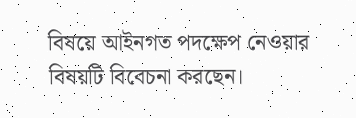বিষয়ে আইনগত পদক্ষেপ নেওয়ার বিষয়টি বিবেচনা করছেন।